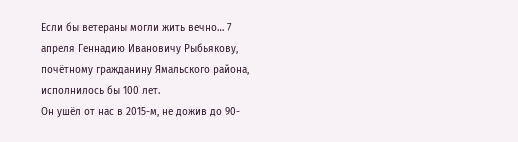Если бы ветераны могли жить вечно… 7 апреля Геннадию Ивановичу Рыбьякову, почётному гражданину Ямальского района, исполнилось бы 100 лет.
Он ушёл от нас в 2015-м, не дожив до 90-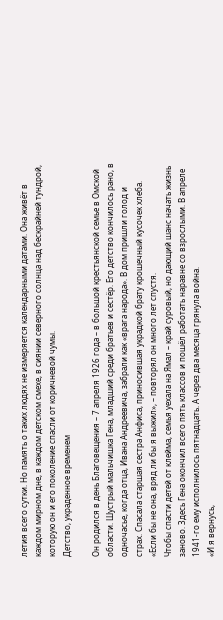летия всего сутки. Но память о таких людях не измеряется календарными датами. Она живёт в каждом мирном дне, в каждом детском смехе, в сиянии северного солнца над бескрайней тундрой, которую он и его поколение спасли от коричневой чумы.
Детство, украденное временем

Он родился в день Благовещения – 7 апреля 1926 года – в большой крестьянской семье в Омской области. Шустрый мальчишка Гена, младший среди братьев и сестёр. Его детство кончилось рано, в одночасье, когда отца, Ивана Андреевича, забрали как «врага народа». В дом пришли голод и страх. Спасала старшая сестра Анфиса, приносившая украдкой брату крошечный кусочек хлеба. «Если бы не она, вряд ли бы я выжил», – повторял он много лет спустя.
Чтобы спасти детей от клейма, семья уехала на Ямал – край суровый, но дающий шанс начать жизнь заново. Здесь Гена окончил всего пять классов и пошёл работать наравне со взрослыми. В апреле 1941-го ему исполнилось пятнадцать. А через два месяца грянула война.
«И я вернусь,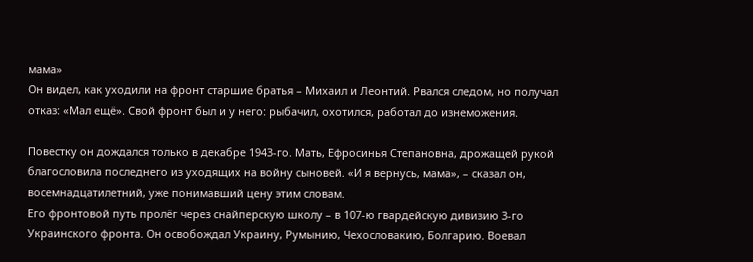мама»
Он видел, как уходили на фронт старшие братья – Михаил и Леонтий. Рвался следом, но получал отказ: «Мал ещё». Свой фронт был и у него: рыбачил, охотился, работал до изнеможения.

Повестку он дождался только в декабре 1943-го. Мать, Ефросинья Степановна, дрожащей рукой благословила последнего из уходящих на войну сыновей. «И я вернусь, мама», – сказал он, восемнадцатилетний, уже понимавший цену этим словам.
Его фронтовой путь пролёг через снайперскую школу – в 107-ю гвардейскую дивизию 3-го Украинского фронта. Он освобождал Украину, Румынию, Чехословакию, Болгарию. Воевал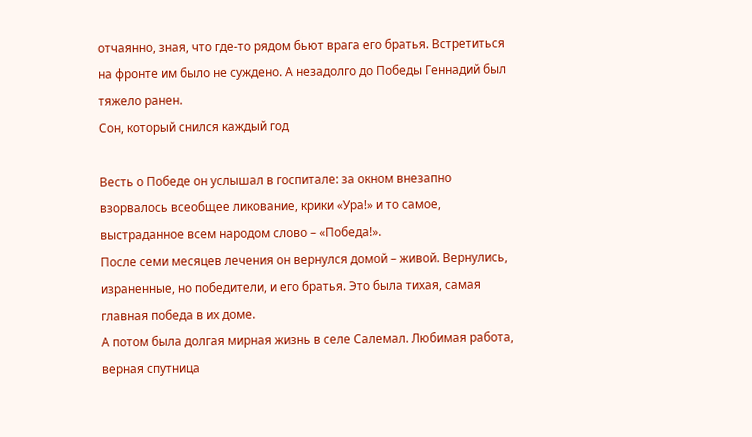отчаянно, зная, что где-то рядом бьют врага его братья. Встретиться на фронте им было не суждено. А незадолго до Победы Геннадий был тяжело ранен.
Сон, который снился каждый год

Весть о Победе он услышал в госпитале: за окном внезапно взорвалось всеобщее ликование, крики «Ура!» и то самое, выстраданное всем народом слово – «Победа!».
После семи месяцев лечения он вернулся домой – живой. Вернулись, израненные, но победители, и его братья. Это была тихая, самая главная победа в их доме.
А потом была долгая мирная жизнь в селе Салемал. Любимая работа, верная спутница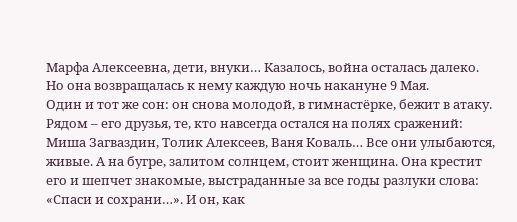Марфа Алексеевна, дети, внуки… Казалось, война осталась далеко. Но она возвращалась к нему каждую ночь накануне 9 Мая.
Один и тот же сон: он снова молодой, в гимнастёрке, бежит в атаку. Рядом – его друзья, те, кто навсегда остался на полях сражений: Миша Загваздин, Толик Алексеев, Ваня Коваль… Все они улыбаются, живые. А на бугре, залитом солнцем, стоит женщина. Она крестит его и шепчет знакомые, выстраданные за все годы разлуки слова: «Спаси и сохрани…». И он, как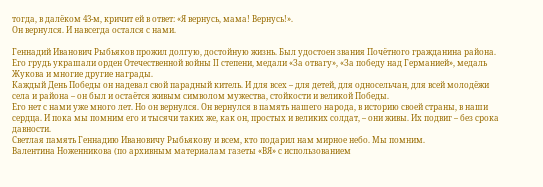тогда, в далёком 43-м, кричит ей в ответ: «Я вернусь, мама! Вернусь!».
Он вернулся. И навсегда остался с нами.

Геннадий Иванович Рыбьяков прожил долгую, достойную жизнь. Был удостоен звания Почётного гражданина района. Его грудь украшали орден Отечественной войны II степени, медали «За отвагу», «За победу над Германией», медаль Жукова и многие другие награды.
Каждый День Победы он надевал свой парадный китель. И для всех – для детей, для односельчан, для всей молодёжи села и района – он был и остаётся живым символом мужества, стойкости и великой Победы.
Его нет с нами уже много лет. Но он вернулся. Он вернулся в память нашего народа, в историю своей страны, в наши сердца. И пока мы помним его и тысячи таких же, как он, простых и великих солдат, – они живы. Их подвиг – без срока давности.
Светлая память Геннадию Ивановичу Рыбьякову и всем, кто подарил нам мирное небо. Мы помним.
Валентина Ноженникова (по архивным материалам газеты «ВЯ» с использованием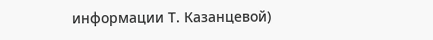информации Т. Казанцевой)